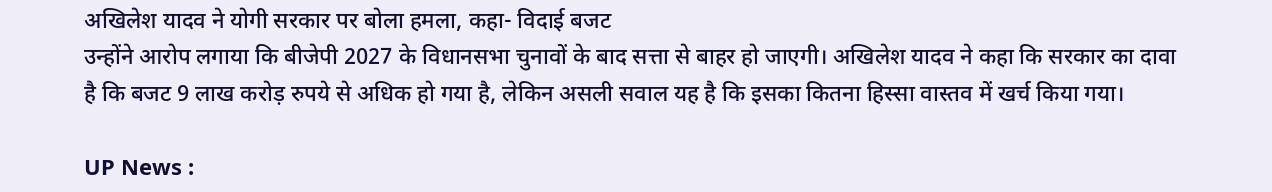अखिलेश यादव ने योगी सरकार पर बोला हमला, कहा- विदाई बजट
उन्होंने आरोप लगाया कि बीजेपी 2027 के विधानसभा चुनावों के बाद सत्ता से बाहर हो जाएगी। अखिलेश यादव ने कहा कि सरकार का दावा है कि बजट 9 लाख करोड़ रुपये से अधिक हो गया है, लेकिन असली सवाल यह है कि इसका कितना हिस्सा वास्तव में खर्च किया गया।

UP News :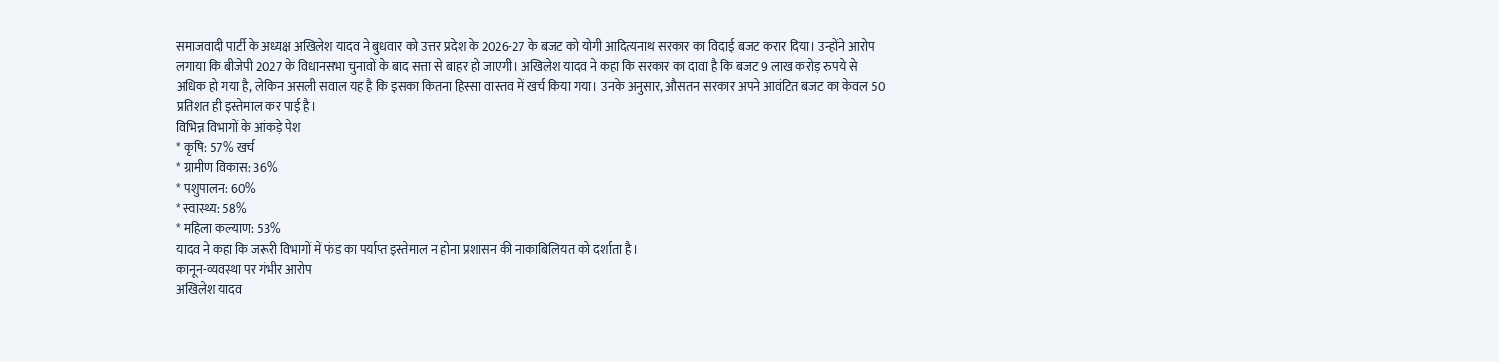समाजवादी पार्टी के अध्यक्ष अखिलेश यादव ने बुधवार को उत्तर प्रदेश के 2026-27 के बजट को योगी आदित्यनाथ सरकार का विदाई बजट करार दिया। उन्होंने आरोप लगाया कि बीजेपी 2027 के विधानसभा चुनावों के बाद सत्ता से बाहर हो जाएगी। अखिलेश यादव ने कहा कि सरकार का दावा है कि बजट 9 लाख करोड़ रुपये से अधिक हो गया है, लेकिन असली सवाल यह है कि इसका कितना हिस्सा वास्तव में खर्च किया गया। उनके अनुसार, औसतन सरकार अपने आवंटित बजट का केवल 50 प्रतिशत ही इस्तेमाल कर पाई है।
विभिन्न विभागों के आंकड़े पेश
* कृषि: 57% खर्च
* ग्रामीण विकास: 36%
* पशुपालन: 60%
* स्वास्थ्य: 58%
* महिला कल्याण: 53%
यादव ने कहा कि जरूरी विभागों में फंड का पर्याप्त इस्तेमाल न होना प्रशासन की नाकाबिलियत को दर्शाता है।
कानून-व्यवस्था पर गंभीर आरोप
अखिलेश यादव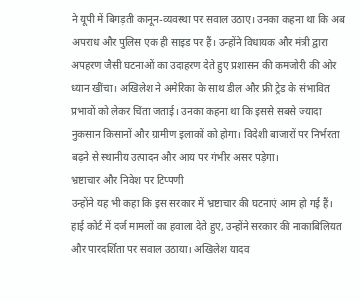ने यूपी में बिगड़ती कानून-व्यवस्था पर सवाल उठाए। उनका कहना था कि अब अपराध और पुलिस एक ही साइड पर हैं। उन्होंने विधायक और मंत्री द्वारा अपहरण जैसी घटनाओं का उदाहरण देते हुए प्रशासन की कमजोरी की ओर ध्यान खींचा। अखिलेश ने अमेरिका के साथ डील और फ्री ट्रेड के संभावित प्रभावों को लेकर चिंता जताई। उनका कहना था कि इससे सबसे ज्यादा नुकसान किसानों और ग्रामीण इलाकों को होगा। विदेशी बाजारों पर निर्भरता बढ़ने से स्थानीय उत्पादन और आय पर गंभीर असर पड़ेगा।
भ्रष्टाचार और निवेश पर टिप्पणी
उन्होंने यह भी कहा कि इस सरकार में भ्रष्टाचार की घटनाएं आम हो गई हैं। हाई कोर्ट में दर्ज मामलों का हवाला देते हुए, उन्होंने सरकार की नाकाबिलियत और पारदर्शिता पर सवाल उठाया। अखिलेश यादव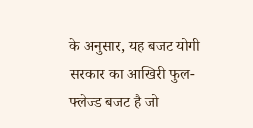के अनुसार, यह बजट योगी सरकार का आखिरी फुल-फ्लेज्ड बजट है जो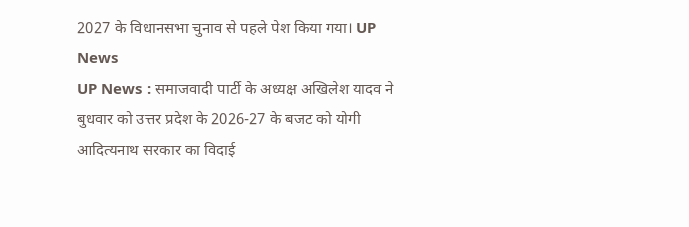2027 के विधानसभा चुनाव से पहले पेश किया गया। UP News
UP News : समाजवादी पार्टी के अध्यक्ष अखिलेश यादव ने बुधवार को उत्तर प्रदेश के 2026-27 के बजट को योगी आदित्यनाथ सरकार का विदाई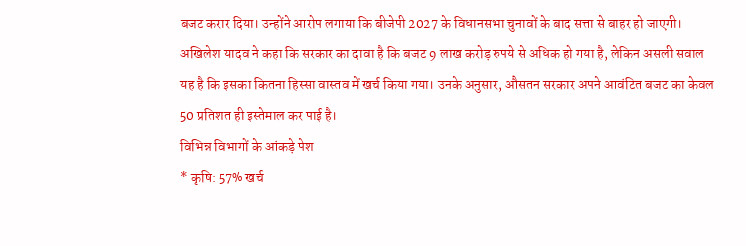बजट करार दिया। उन्होंने आरोप लगाया कि बीजेपी 2027 के विधानसभा चुनावों के बाद सत्ता से बाहर हो जाएगी। अखिलेश यादव ने कहा कि सरकार का दावा है कि बजट 9 लाख करोड़ रुपये से अधिक हो गया है, लेकिन असली सवाल यह है कि इसका कितना हिस्सा वास्तव में खर्च किया गया। उनके अनुसार, औसतन सरकार अपने आवंटित बजट का केवल 50 प्रतिशत ही इस्तेमाल कर पाई है।
विभिन्न विभागों के आंकड़े पेश
* कृषि: 57% खर्च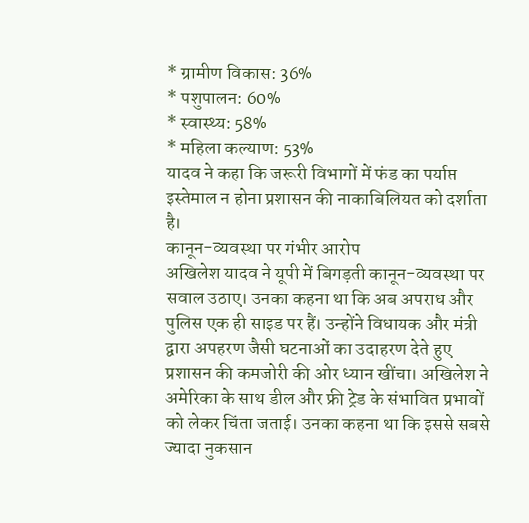* ग्रामीण विकास: 36%
* पशुपालन: 60%
* स्वास्थ्य: 58%
* महिला कल्याण: 53%
यादव ने कहा कि जरूरी विभागों में फंड का पर्याप्त इस्तेमाल न होना प्रशासन की नाकाबिलियत को दर्शाता है।
कानून-व्यवस्था पर गंभीर आरोप
अखिलेश यादव ने यूपी में बिगड़ती कानून-व्यवस्था पर सवाल उठाए। उनका कहना था कि अब अपराध और पुलिस एक ही साइड पर हैं। उन्होंने विधायक और मंत्री द्वारा अपहरण जैसी घटनाओं का उदाहरण देते हुए प्रशासन की कमजोरी की ओर ध्यान खींचा। अखिलेश ने अमेरिका के साथ डील और फ्री ट्रेड के संभावित प्रभावों को लेकर चिंता जताई। उनका कहना था कि इससे सबसे ज्यादा नुकसान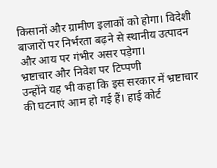किसानों और ग्रामीण इलाकों को होगा। विदेशी बाजारों पर निर्भरता बढ़ने से स्थानीय उत्पादन और आय पर गंभीर असर पड़ेगा।
भ्रष्टाचार और निवेश पर टिप्पणी
उन्होंने यह भी कहा कि इस सरकार में भ्रष्टाचार की घटनाएं आम हो गई हैं। हाई कोर्ट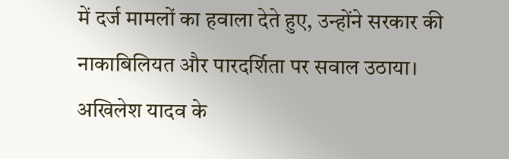में दर्ज मामलों का हवाला देते हुए, उन्होंने सरकार की नाकाबिलियत और पारदर्शिता पर सवाल उठाया। अखिलेश यादव के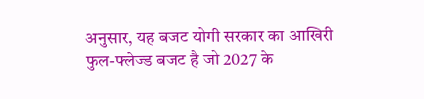अनुसार, यह बजट योगी सरकार का आखिरी फुल-फ्लेज्ड बजट है जो 2027 के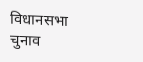विधानसभा चुनाव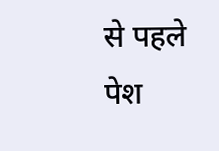से पहले पेश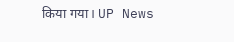किया गया। UP News